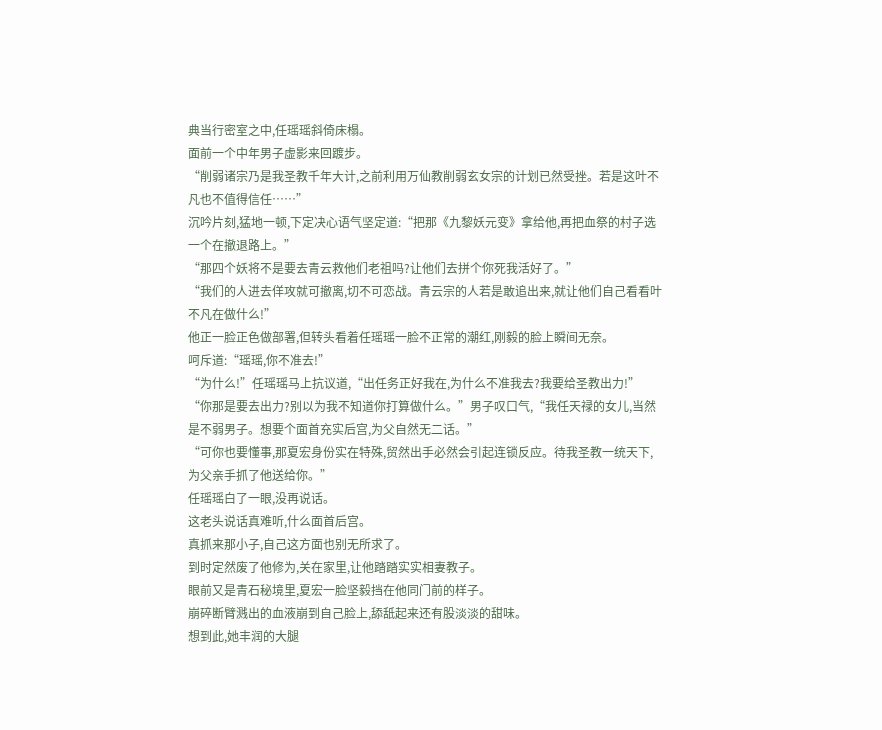典当行密室之中,任瑶瑶斜倚床榻。
面前一个中年男子虚影来回踱步。
“削弱诸宗乃是我圣教千年大计,之前利用万仙教削弱玄女宗的计划已然受挫。若是这叶不凡也不值得信任……”
沉吟片刻,猛地一顿,下定决心语气坚定道:“把那《九黎妖元变》拿给他,再把血祭的村子选一个在撤退路上。”
“那四个妖将不是要去青云救他们老祖吗?让他们去拼个你死我活好了。”
“我们的人进去佯攻就可撤离,切不可恋战。青云宗的人若是敢追出来,就让他们自己看看叶不凡在做什么!”
他正一脸正色做部署,但转头看着任瑶瑶一脸不正常的潮红,刚毅的脸上瞬间无奈。
呵斥道:“瑶瑶,你不准去!”
“为什么!”任瑶瑶马上抗议道,“出任务正好我在,为什么不准我去?我要给圣教出力!”
“你那是要去出力?别以为我不知道你打算做什么。”男子叹口气,“我任天禄的女儿,当然是不弱男子。想要个面首充实后宫,为父自然无二话。”
“可你也要懂事,那夏宏身份实在特殊,贸然出手必然会引起连锁反应。待我圣教一统天下,为父亲手抓了他送给你。”
任瑶瑶白了一眼,没再说话。
这老头说话真难听,什么面首后宫。
真抓来那小子,自己这方面也别无所求了。
到时定然废了他修为,关在家里,让他踏踏实实相妻教子。
眼前又是青石秘境里,夏宏一脸坚毅挡在他同门前的样子。
崩碎断臂溅出的血液崩到自己脸上,舔舐起来还有股淡淡的甜味。
想到此,她丰润的大腿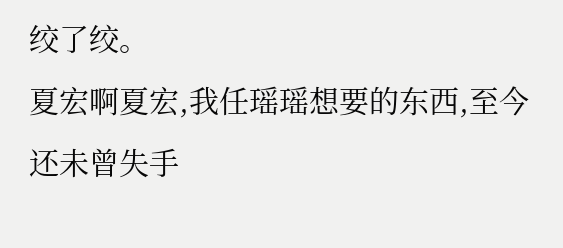绞了绞。
夏宏啊夏宏,我任瑶瑶想要的东西,至今还未曾失手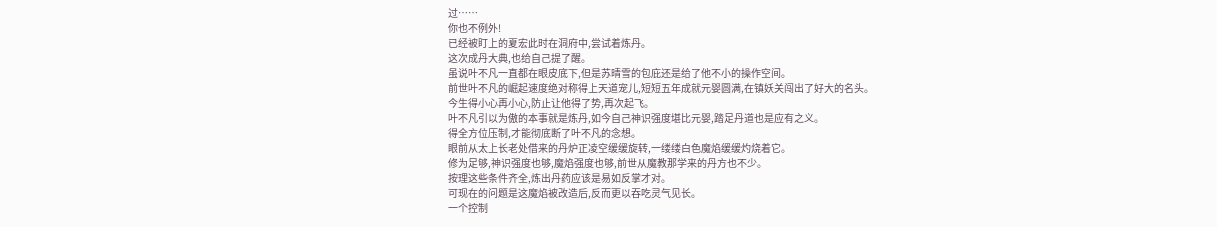过……
你也不例外!
已经被盯上的夏宏此时在洞府中,尝试着炼丹。
这次成丹大典,也给自己提了醒。
虽说叶不凡一直都在眼皮底下,但是苏晴雪的包庇还是给了他不小的操作空间。
前世叶不凡的崛起速度绝对称得上天道宠儿,短短五年成就元婴圆满,在镇妖关闯出了好大的名头。
今生得小心再小心,防止让他得了势,再次起飞。
叶不凡引以为傲的本事就是炼丹,如今自己神识强度堪比元婴,踏足丹道也是应有之义。
得全方位压制,才能彻底断了叶不凡的念想。
眼前从太上长老处借来的丹炉正凌空缓缓旋转,一缕缕白色魔焰缓缓灼烧着它。
修为足够,神识强度也够,魔焰强度也够,前世从魔教那学来的丹方也不少。
按理这些条件齐全,炼出丹药应该是易如反掌才对。
可现在的问题是这魔焰被改造后,反而更以吞吃灵气见长。
一个控制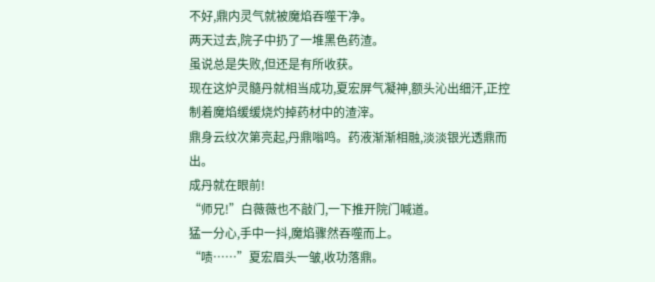不好,鼎内灵气就被魔焰吞噬干净。
两天过去,院子中扔了一堆黑色药渣。
虽说总是失败,但还是有所收获。
现在这炉灵髓丹就相当成功,夏宏屏气凝神,额头沁出细汗,正控制着魔焰缓缓烧灼掉药材中的渣滓。
鼎身云纹次第亮起,丹鼎嗡鸣。药液渐渐相融,淡淡银光透鼎而出。
成丹就在眼前!
“师兄!”白薇薇也不敲门,一下推开院门喊道。
猛一分心,手中一抖,魔焰骤然吞噬而上。
“啧……”夏宏眉头一皱,收功落鼎。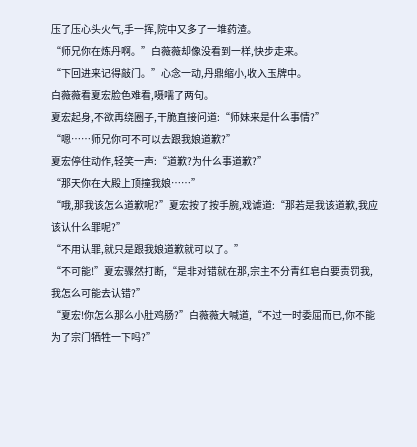压了压心头火气,手一挥,院中又多了一堆药渣。
“师兄你在炼丹啊。”白薇薇却像没看到一样,快步走来。
“下回进来记得敲门。”心念一动,丹鼎缩小,收入玉牌中。
白薇薇看夏宏脸色难看,嗫嚅了两句。
夏宏起身,不欲再绕圈子,干脆直接问道:“师妹来是什么事情?”
“嗯……师兄你可不可以去跟我娘道歉?”
夏宏停住动作,轻笑一声:“道歉?为什么事道歉?”
“那天你在大殿上顶撞我娘……”
“哦,那我该怎么道歉呢?”夏宏按了按手腕,戏谑道:“那若是我该道歉,我应该认什么罪呢?”
“不用认罪,就只是跟我娘道歉就可以了。”
“不可能!”夏宏骤然打断,“是非对错就在那,宗主不分青红皂白要责罚我,我怎么可能去认错?”
“夏宏!你怎么那么小肚鸡肠?”白薇薇大喊道,“不过一时委屈而已,你不能为了宗门牺牲一下吗?”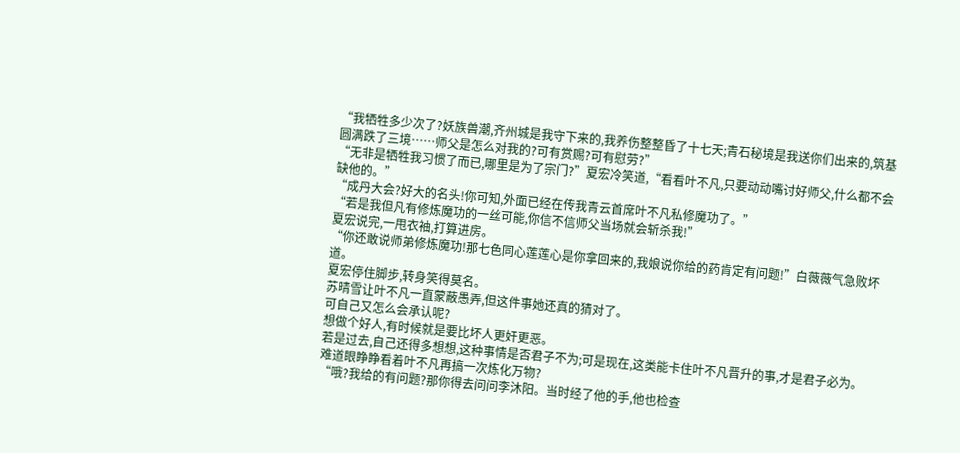“我牺牲多少次了?妖族兽潮,齐州城是我守下来的,我养伤整整昏了十七天;青石秘境是我送你们出来的,筑基圆满跌了三境……师父是怎么对我的?可有赏赐?可有慰劳?”
“无非是牺牲我习惯了而已,哪里是为了宗门?”夏宏冷笑道,“看看叶不凡,只要动动嘴讨好师父,什么都不会缺他的。”
“成丹大会?好大的名头!你可知,外面已经在传我青云首席叶不凡私修魔功了。”
“若是我但凡有修炼魔功的一丝可能,你信不信师父当场就会斩杀我!”
夏宏说完,一甩衣袖,打算进房。
“你还敢说师弟修炼魔功!那七色同心莲莲心是你拿回来的,我娘说你给的药肯定有问题!”白薇薇气急败坏道。
夏宏停住脚步,转身笑得莫名。
苏晴雪让叶不凡一直蒙蔽愚弄,但这件事她还真的猜对了。
可自己又怎么会承认呢?
想做个好人,有时候就是要比坏人更奸更恶。
若是过去,自己还得多想想,这种事情是否君子不为;可是现在,这类能卡住叶不凡晋升的事,才是君子必为。
难道眼睁睁看着叶不凡再搞一次炼化万物?
“哦?我给的有问题?那你得去问问李沐阳。当时经了他的手,他也检查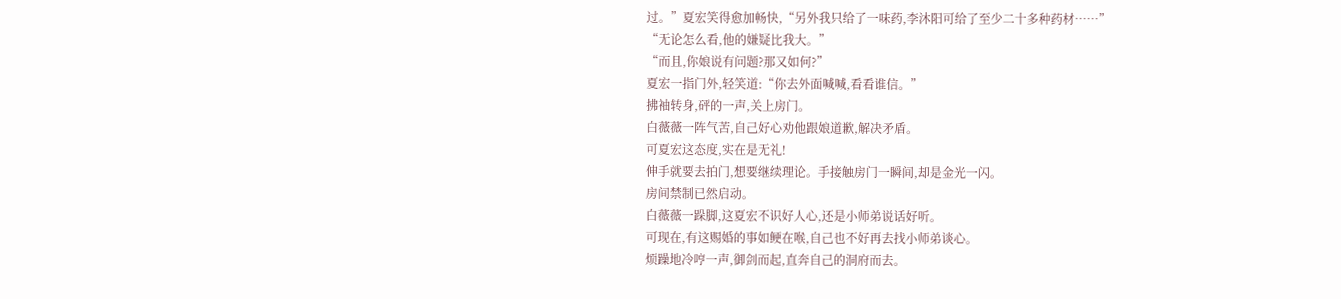过。”夏宏笑得愈加畅快,“另外我只给了一味药,李沐阳可给了至少二十多种药材……”
“无论怎么看,他的嫌疑比我大。”
“而且,你娘说有问题?那又如何?”
夏宏一指门外,轻笑道:“你去外面喊喊,看看谁信。”
拂袖转身,砰的一声,关上房门。
白薇薇一阵气苦,自己好心劝他跟娘道歉,解决矛盾。
可夏宏这态度,实在是无礼!
伸手就要去拍门,想要继续理论。手接触房门一瞬间,却是金光一闪。
房间禁制已然启动。
白薇薇一跺脚,这夏宏不识好人心,还是小师弟说话好听。
可现在,有这赐婚的事如鲠在喉,自己也不好再去找小师弟谈心。
烦躁地冷哼一声,御剑而起,直奔自己的洞府而去。